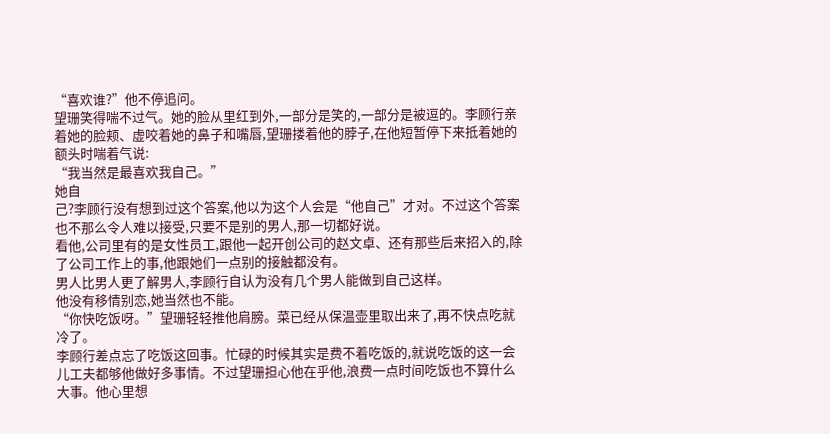“喜欢谁?”他不停追问。
望珊笑得喘不过气。她的脸从里红到外,一部分是笑的,一部分是被逗的。李顾行亲着她的脸颊、虚咬着她的鼻子和嘴唇,望珊搂着他的脖子,在他短暂停下来抵着她的额头时喘着气说:
“我当然是最喜欢我自己。”
她自
己?李顾行没有想到过这个答案,他以为这个人会是“他自己”才对。不过这个答案也不那么令人难以接受,只要不是别的男人,那一切都好说。
看他,公司里有的是女性员工,跟他一起开创公司的赵文卓、还有那些后来招入的,除了公司工作上的事,他跟她们一点别的接触都没有。
男人比男人更了解男人,李顾行自认为没有几个男人能做到自己这样。
他没有移情别恋,她当然也不能。
“你快吃饭呀。”望珊轻轻推他肩膀。菜已经从保温壶里取出来了,再不快点吃就冷了。
李顾行差点忘了吃饭这回事。忙碌的时候其实是费不着吃饭的,就说吃饭的这一会儿工夫都够他做好多事情。不过望珊担心他在乎他,浪费一点时间吃饭也不算什么大事。他心里想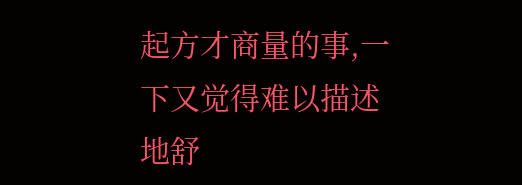起方才商量的事,一下又觉得难以描述地舒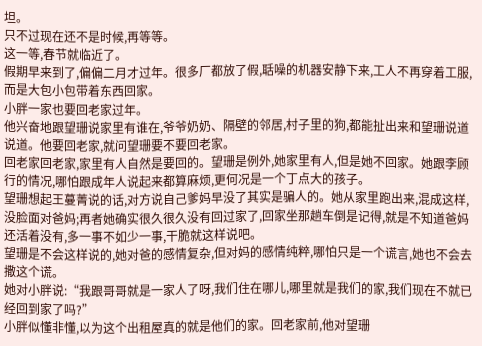坦。
只不过现在还不是时候,再等等。
这一等,春节就临近了。
假期早来到了,偏偏二月才过年。很多厂都放了假,聒噪的机器安静下来,工人不再穿着工服,而是大包小包带着东西回家。
小胖一家也要回老家过年。
他兴奋地跟望珊说家里有谁在,爷爷奶奶、隔壁的邻居,村子里的狗,都能扯出来和望珊说道说道。他要回老家,就问望珊要不要回老家。
回老家回老家,家里有人自然是要回的。望珊是例外,她家里有人,但是她不回家。她跟李顾行的情况,哪怕跟成年人说起来都算麻烦,更何况是一个丁点大的孩子。
望珊想起王蔓菁说的话,对方说自己爹妈早没了其实是骗人的。她从家里跑出来,混成这样,没脸面对爸妈;再者她确实很久很久没有回过家了,回家坐那趟车倒是记得,就是不知道爸妈还活着没有,多一事不如少一事,干脆就这样说吧。
望珊是不会这样说的,她对爸的感情复杂,但对妈的感情纯粹,哪怕只是一个谎言,她也不会去撒这个谎。
她对小胖说:“我跟哥哥就是一家人了呀,我们住在哪儿,哪里就是我们的家,我们现在不就已经回到家了吗?”
小胖似懂非懂,以为这个出租屋真的就是他们的家。回老家前,他对望珊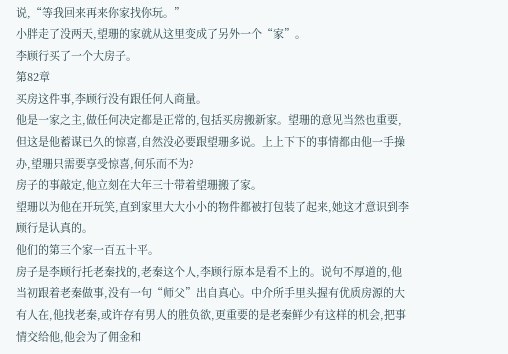说,“等我回来再来你家找你玩。”
小胖走了没两天,望珊的家就从这里变成了另外一个“家”。
李顾行买了一个大房子。
第82章
买房这件事,李顾行没有跟任何人商量。
他是一家之主,做任何决定都是正常的,包括买房搬新家。望珊的意见当然也重要,但这是他蓄谋已久的惊喜,自然没必要跟望珊多说。上上下下的事情都由他一手操办,望珊只需要享受惊喜,何乐而不为?
房子的事敲定,他立刻在大年三十带着望珊搬了家。
望珊以为他在开玩笑,直到家里大大小小的物件都被打包装了起来,她这才意识到李顾行是认真的。
他们的第三个家一百五十平。
房子是李顾行托老秦找的,老秦这个人,李顾行原本是看不上的。说句不厚道的,他当初跟着老秦做事,没有一句“师父”出自真心。中介所手里头握有优质房源的大有人在,他找老秦,或许存有男人的胜负欲,更重要的是老秦鲜少有这样的机会,把事情交给他,他会为了佣金和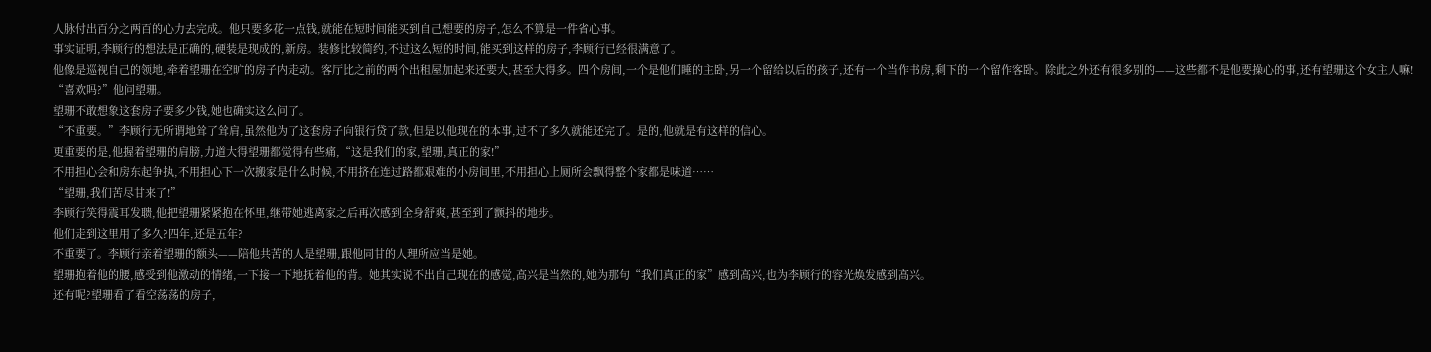人脉付出百分之两百的心力去完成。他只要多花一点钱,就能在短时间能买到自己想要的房子,怎么不算是一件省心事。
事实证明,李顾行的想法是正确的,硬装是现成的,新房。装修比较简约,不过这么短的时间,能买到这样的房子,李顾行已经很满意了。
他像是巡视自己的领地,牵着望珊在空旷的房子内走动。客厅比之前的两个出租屋加起来还要大,甚至大得多。四个房间,一个是他们睡的主卧,另一个留给以后的孩子,还有一个当作书房,剩下的一个留作客卧。除此之外还有很多别的——这些都不是他要操心的事,还有望珊这个女主人嘛!
“喜欢吗?”他问望珊。
望珊不敢想象这套房子要多少钱,她也确实这么问了。
“不重要。”李顾行无所谓地耸了耸肩,虽然他为了这套房子向银行贷了款,但是以他现在的本事,过不了多久就能还完了。是的,他就是有这样的信心。
更重要的是,他握着望珊的肩膀,力道大得望珊都觉得有些痛,“这是我们的家,望珊,真正的家!”
不用担心会和房东起争执,不用担心下一次搬家是什么时候,不用挤在连过路都艰难的小房间里,不用担心上厕所会飘得整个家都是味道……
“望珊,我们苦尽甘来了!”
李顾行笑得震耳发聩,他把望珊紧紧抱在怀里,继带她逃离家之后再次感到全身舒爽,甚至到了颤抖的地步。
他们走到这里用了多久?四年,还是五年?
不重要了。李顾行亲着望珊的额头——陪他共苦的人是望珊,跟他同甘的人理所应当是她。
望珊抱着他的腰,感受到他激动的情绪,一下接一下地抚着他的背。她其实说不出自己现在的感觉,高兴是当然的,她为那句“我们真正的家”感到高兴,也为李顾行的容光焕发感到高兴。
还有呢?望珊看了看空荡荡的房子,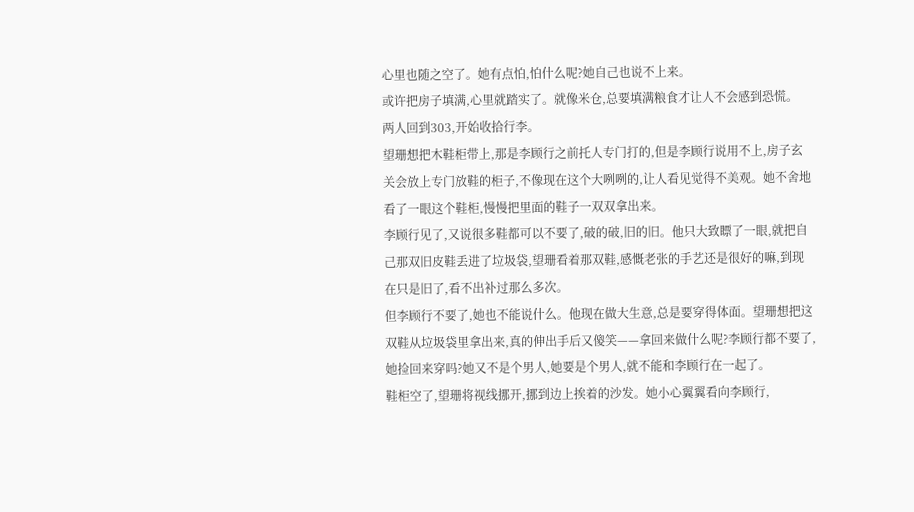心里也随之空了。她有点怕,怕什么呢?她自己也说不上来。
或许把房子填满,心里就踏实了。就像米仓,总要填满粮食才让人不会感到恐慌。
两人回到303,开始收拾行李。
望珊想把木鞋柜带上,那是李顾行之前托人专门打的,但是李顾行说用不上,房子玄关会放上专门放鞋的柜子,不像现在这个大咧咧的,让人看见觉得不美观。她不舍地看了一眼这个鞋柜,慢慢把里面的鞋子一双双拿出来。
李顾行见了,又说很多鞋都可以不要了,破的破,旧的旧。他只大致瞟了一眼,就把自己那双旧皮鞋丢进了垃圾袋,望珊看着那双鞋,感慨老张的手艺还是很好的嘛,到现在只是旧了,看不出补过那么多次。
但李顾行不要了,她也不能说什么。他现在做大生意,总是要穿得体面。望珊想把这双鞋从垃圾袋里拿出来,真的伸出手后又傻笑——拿回来做什么呢?李顾行都不要了,她捡回来穿吗?她又不是个男人,她要是个男人,就不能和李顾行在一起了。
鞋柜空了,望珊将视线挪开,挪到边上挨着的沙发。她小心翼翼看向李顾行,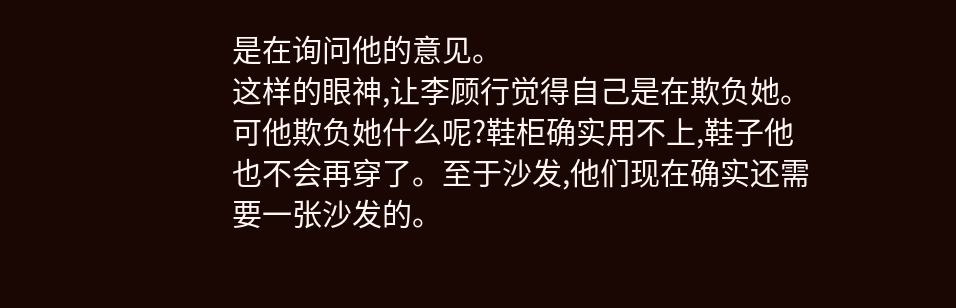是在询问他的意见。
这样的眼神,让李顾行觉得自己是在欺负她。可他欺负她什么呢?鞋柜确实用不上,鞋子他也不会再穿了。至于沙发,他们现在确实还需要一张沙发的。